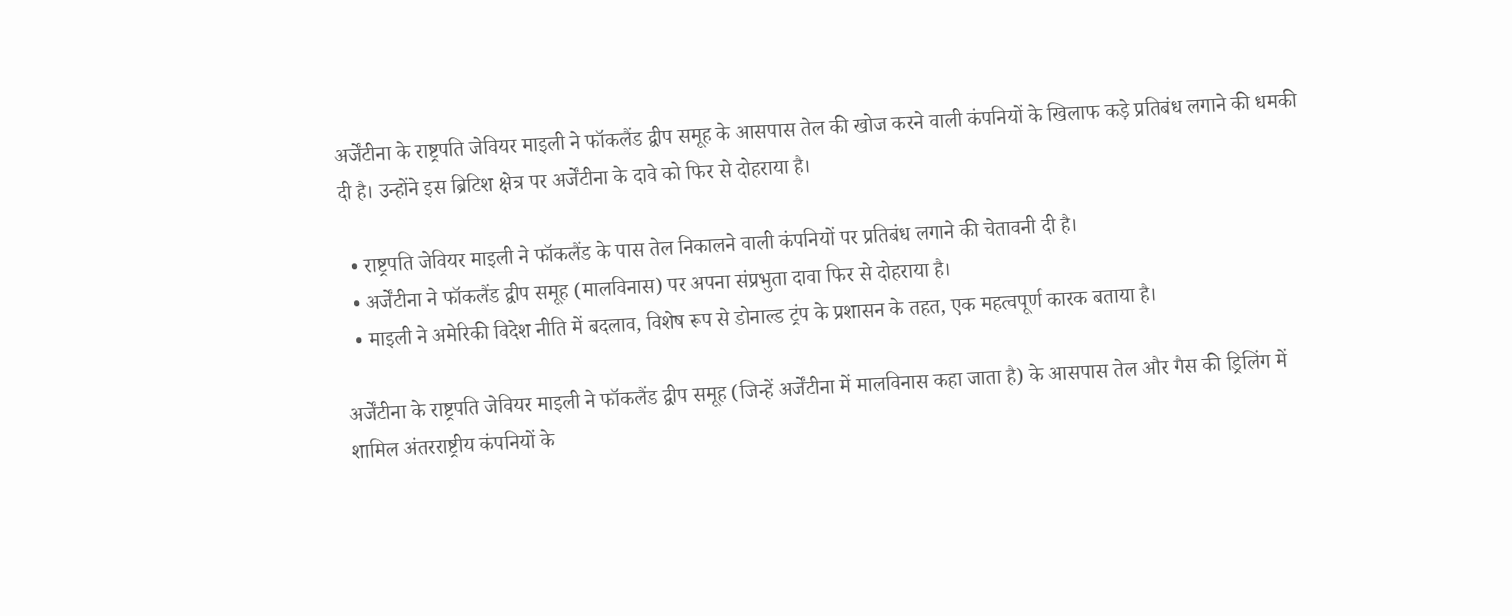अर्जेंटीना के राष्ट्रपति जेवियर माइली ने फॉकलैंड द्वीप समूह के आसपास तेल की खोज करने वाली कंपनियों के खिलाफ कड़े प्रतिबंध लगाने की धमकी दी है। उन्होंने इस ब्रिटिश क्षेत्र पर अर्जेंटीना के दावे को फिर से दोहराया है।

  • राष्ट्रपति जेवियर माइली ने फॉकलैंड के पास तेल निकालने वाली कंपनियों पर प्रतिबंध लगाने की चेतावनी दी है।
  • अर्जेंटीना ने फॉकलैंड द्वीप समूह (मालविनास) पर अपना संप्रभुता दावा फिर से दोहराया है।
  • माइली ने अमेरिकी विदेश नीति में बदलाव, विशेष रूप से डोनाल्ड ट्रंप के प्रशासन के तहत, एक महत्वपूर्ण कारक बताया है।

अर्जेंटीना के राष्ट्रपति जेवियर माइली ने फॉकलैंड द्वीप समूह (जिन्हें अर्जेंटीना में मालविनास कहा जाता है) के आसपास तेल और गैस की ड्रिलिंग में शामिल अंतरराष्ट्रीय कंपनियों के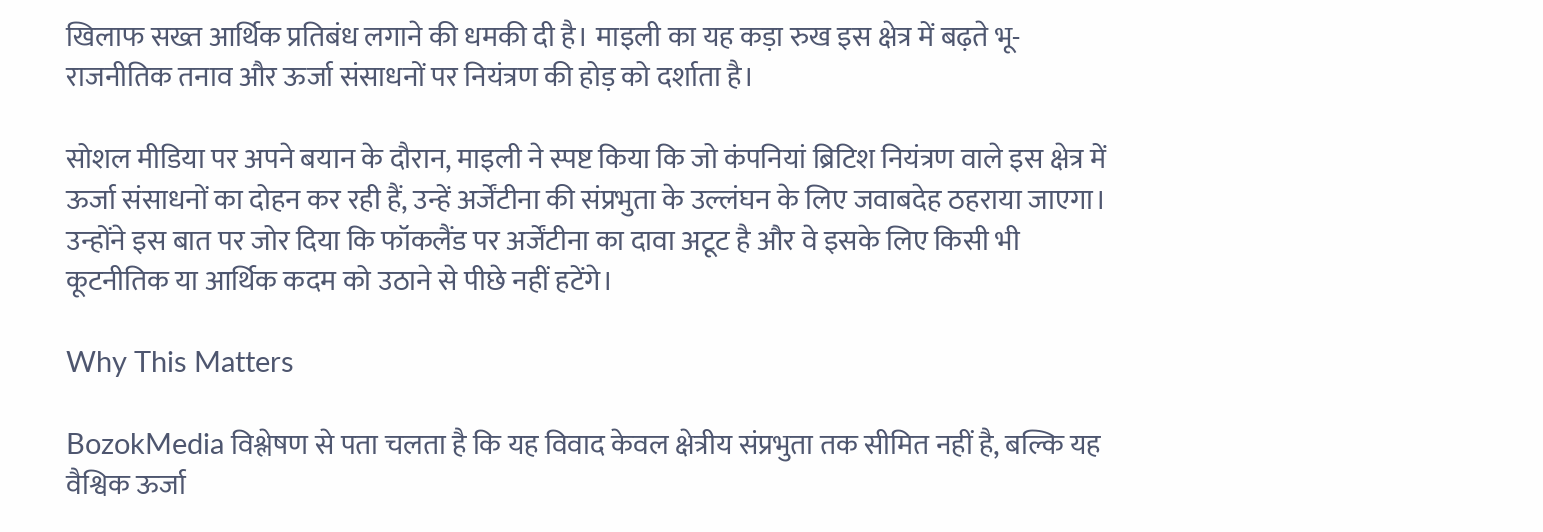खिलाफ सख्त आर्थिक प्रतिबंध लगाने की धमकी दी है। माइली का यह कड़ा रुख इस क्षेत्र में बढ़ते भू-राजनीतिक तनाव और ऊर्जा संसाधनों पर नियंत्रण की होड़ को दर्शाता है।

सोशल मीडिया पर अपने बयान के दौरान, माइली ने स्पष्ट किया कि जो कंपनियां ब्रिटिश नियंत्रण वाले इस क्षेत्र में ऊर्जा संसाधनों का दोहन कर रही हैं, उन्हें अर्जेंटीना की संप्रभुता के उल्लंघन के लिए जवाबदेह ठहराया जाएगा। उन्होंने इस बात पर जोर दिया कि फॉकलैंड पर अर्जेंटीना का दावा अटूट है और वे इसके लिए किसी भी कूटनीतिक या आर्थिक कदम को उठाने से पीछे नहीं हटेंगे।

Why This Matters

BozokMedia विश्लेषण से पता चलता है कि यह विवाद केवल क्षेत्रीय संप्रभुता तक सीमित नहीं है, बल्कि यह वैश्विक ऊर्जा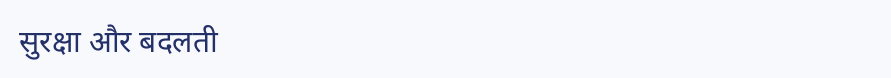सुरक्षा और बदलती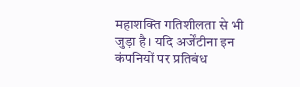महाशक्ति गतिशीलता से भी जुड़ा है। यदि अर्जेंटीना इन कंपनियों पर प्रतिबंध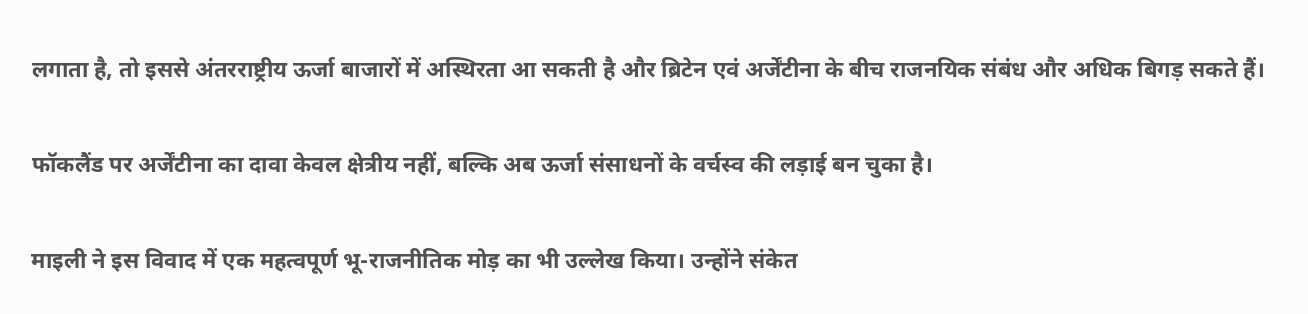लगाता है, तो इससे अंतरराष्ट्रीय ऊर्जा बाजारों में अस्थिरता आ सकती है और ब्रिटेन एवं अर्जेंटीना के बीच राजनयिक संबंध और अधिक बिगड़ सकते हैं।

फॉकलैंड पर अर्जेंटीना का दावा केवल क्षेत्रीय नहीं, बल्कि अब ऊर्जा संसाधनों के वर्चस्व की लड़ाई बन चुका है।

माइली ने इस विवाद में एक महत्वपूर्ण भू-राजनीतिक मोड़ का भी उल्लेख किया। उन्होंने संकेत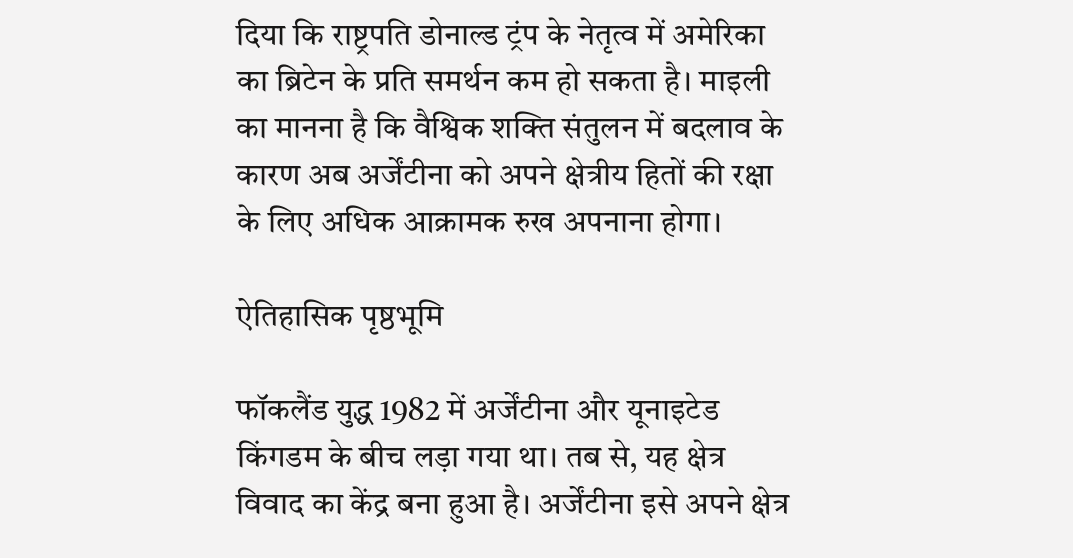दिया कि राष्ट्रपति डोनाल्ड ट्रंप के नेतृत्व में अमेरिका का ब्रिटेन के प्रति समर्थन कम हो सकता है। माइली का मानना है कि वैश्विक शक्ति संतुलन में बदलाव के कारण अब अर्जेंटीना को अपने क्षेत्रीय हितों की रक्षा के लिए अधिक आक्रामक रुख अपनाना होगा।

ऐतिहासिक पृष्ठभूमि

फॉकलैंड युद्ध 1982 में अर्जेंटीना और यूनाइटेड किंगडम के बीच लड़ा गया था। तब से, यह क्षेत्र विवाद का केंद्र बना हुआ है। अर्जेंटीना इसे अपने क्षेत्र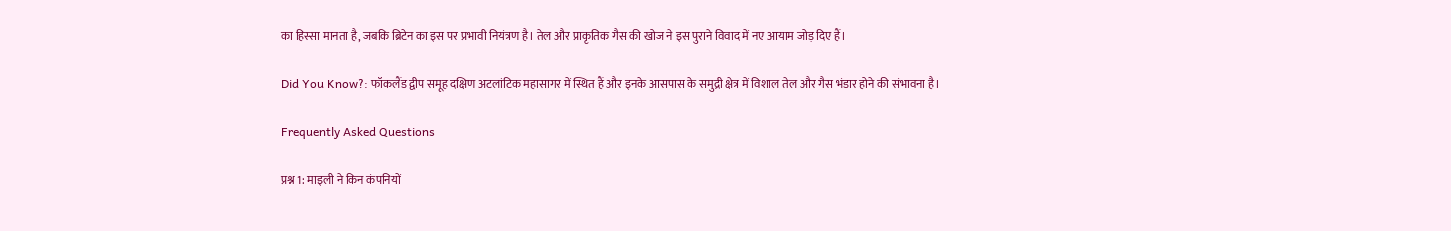का हिस्सा मानता है, जबकि ब्रिटेन का इस पर प्रभावी नियंत्रण है। तेल और प्राकृतिक गैस की खोज ने इस पुराने विवाद में नए आयाम जोड़ दिए हैं।

Did You Know?: फॉकलैंड द्वीप समूह दक्षिण अटलांटिक महासागर में स्थित हैं और इनके आसपास के समुद्री क्षेत्र में विशाल तेल और गैस भंडार होने की संभावना है।

Frequently Asked Questions

प्रश्न 1: माइली ने किन कंपनियों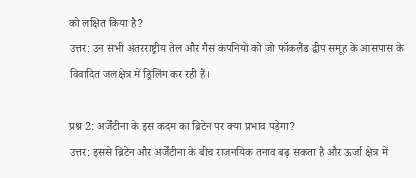को लक्षित किया है?
उत्तर: उन सभी अंतरराष्ट्रीय तेल और गैस कंपनियों को जो फॉकलैंड द्वीप समूह के आसपास के विवादित जलक्षेत्र में ड्रिलिंग कर रही हैं।

प्रश्न 2: अर्जेंटीना के इस कदम का ब्रिटेन पर क्या प्रभाव पड़ेगा?
उत्तर: इससे ब्रिटेन और अर्जेंटीना के बीच राजनयिक तनाव बढ़ सकता है और ऊर्जा क्षेत्र में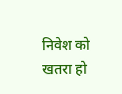निवेश को खतरा हो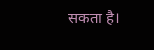सकता है।